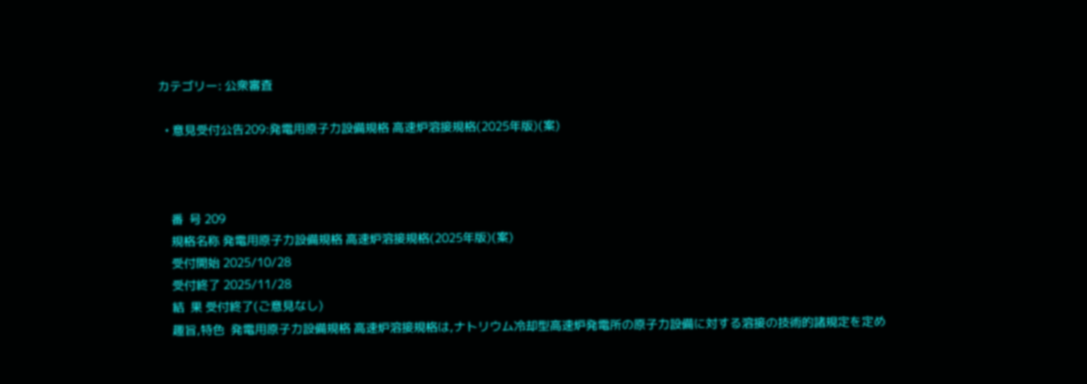カテゴリー: 公衆審査

  • 意見受付公告209:発電用原子力設備規格 高速炉溶接規格(2025年版)(案)



    番  号 209
    規格名称 発電用原子力設備規格 高速炉溶接規格(2025年版)(案)
    受付開始 2025/10/28
    受付終了 2025/11/28
    結  果 受付終了(ご意見なし)
    趣旨,特色  発電用原子力設備規格 高速炉溶接規格は,ナトリウム冷却型高速炉発電所の原子力設備に対する溶接の技術的諸規定を定め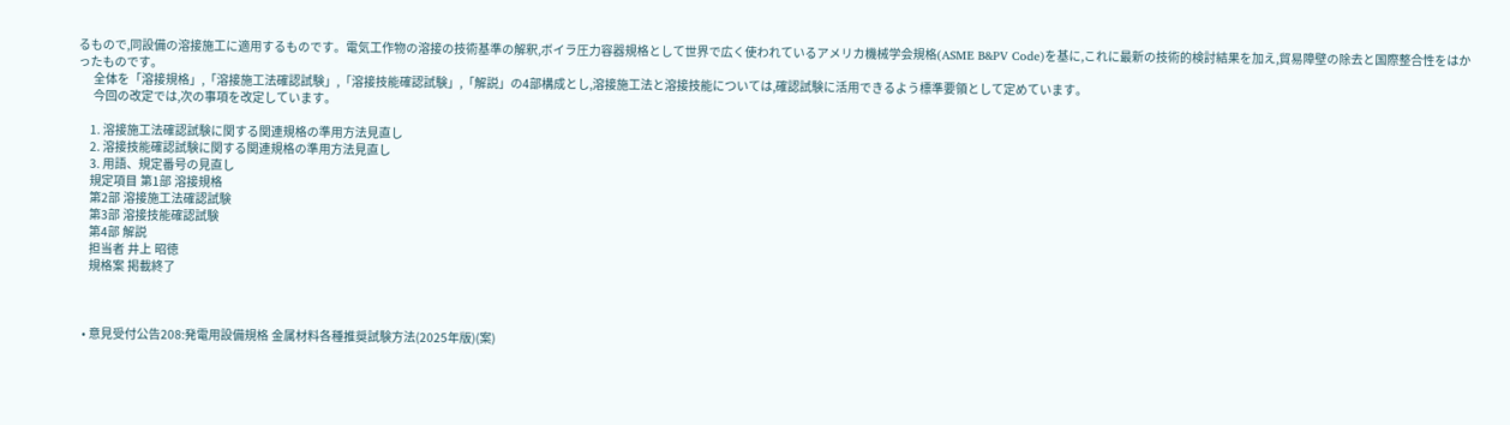るもので,同設備の溶接施工に適用するものです。電気工作物の溶接の技術基準の解釈,ボイラ圧力容器規格として世界で広く使われているアメリカ機械学会規格(ASME B&PV Code)を基に,これに最新の技術的検討結果を加え,貿易障壁の除去と国際整合性をはかったものです。
     全体を「溶接規格」,「溶接施工法確認試験」,「溶接技能確認試験」,「解説」の4部構成とし,溶接施工法と溶接技能については,確認試験に活用できるよう標準要領として定めています。
     今回の改定では,次の事項を改定しています。

    1. 溶接施工法確認試験に関する関連規格の準用方法見直し
    2. 溶接技能確認試験に関する関連規格の準用方法見直し
    3. 用語、規定番号の見直し
    規定項目 第1部 溶接規格
    第2部 溶接施工法確認試験
    第3部 溶接技能確認試験
    第4部 解説
    担当者 井上 昭徳
    規格案 掲載終了



  • 意見受付公告208:発電用設備規格 金属材料各種推奨試験方法(2025年版)(案)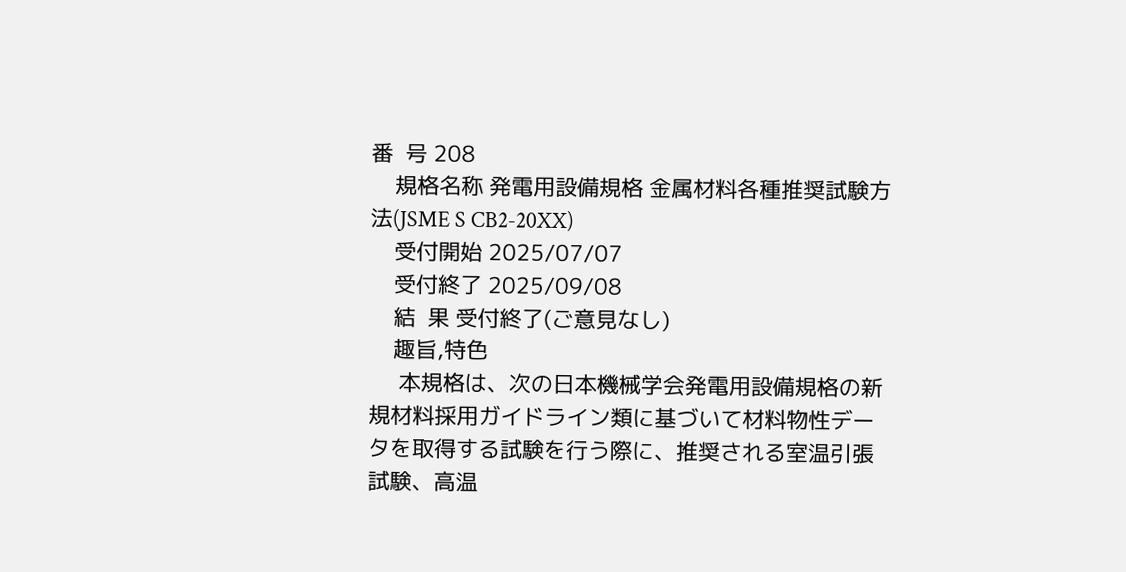番  号 208
    規格名称 発電用設備規格 金属材料各種推奨試験方法(JSME S CB2-20XX)
    受付開始 2025/07/07
    受付終了 2025/09/08
    結  果 受付終了(ご意見なし)
    趣旨,特色
     本規格は、次の日本機械学会発電用設備規格の新規材料採用ガイドライン類に基づいて材料物性データを取得する試験を行う際に、推奨される室温引張試験、高温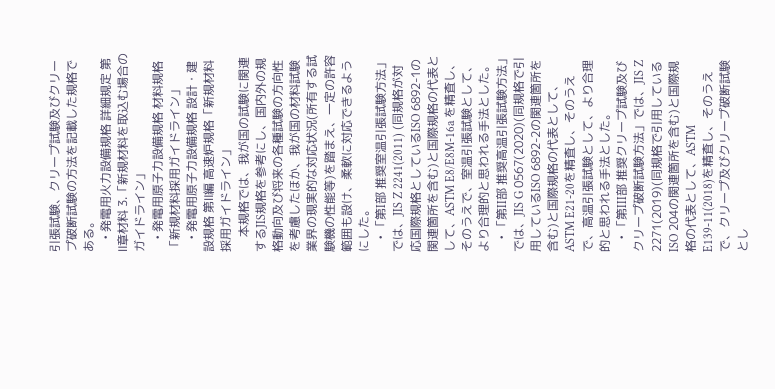引張試験、クリープ試験及びクリープ破断試験の方法を記載した規格である。
    • 発電用火力設備規格 詳細規定 第Ⅱ章材料 3.「新規材料を取込む場合のガイドライン」
    • 発電用原子力設備規格 材料規格「新規材料採用ガイドライン」
    • 発電用原子力設備規格 設計・建設規格 第Ⅱ編 高速炉規格「新規材料採用ガイドライン」
     本規格では、我が国の試験に関連するJIS規格を参考にし、国内外の規格動向及び将来の各種試験の方向性を考慮したほか、我が国の材料試験業界の現実的な対応状況(所有する試験機の性能等)を踏まえ、一定の許容範囲も設け、柔軟に対応できるようにした。
    • 「第I部 推奨室温引張試験方法」では、JIS Z 2241(2011) (同規格が対応国際規格としているISO 6892-1の関連箇所を含む)と国際規格の代表として、ASTM E8/E8M-16a を精査し、そのうえで、室温引張試験として、より合理的と思われる手法とした。
    • 「第II部 推奨高温引張試験方法」では、JIS G 0567(2020)(同規格で引用しているISO 6892-2の関連箇所を含む)と国際規格の代表として、ASTM E21-20を精査し、そのうえで、高温引張試験として、より合理的と思われる手法とした。
    • 「第III部 推奨クリープ試験及びクリープ破断試験方法」では、JIS Z 2271(2019)(同規格で引用しているISO 204の関連箇所を含む)と国際規格の代表として、ASTM E139-11(2018)を精査し、そのうえで、クリープ及びクリープ破断試験とし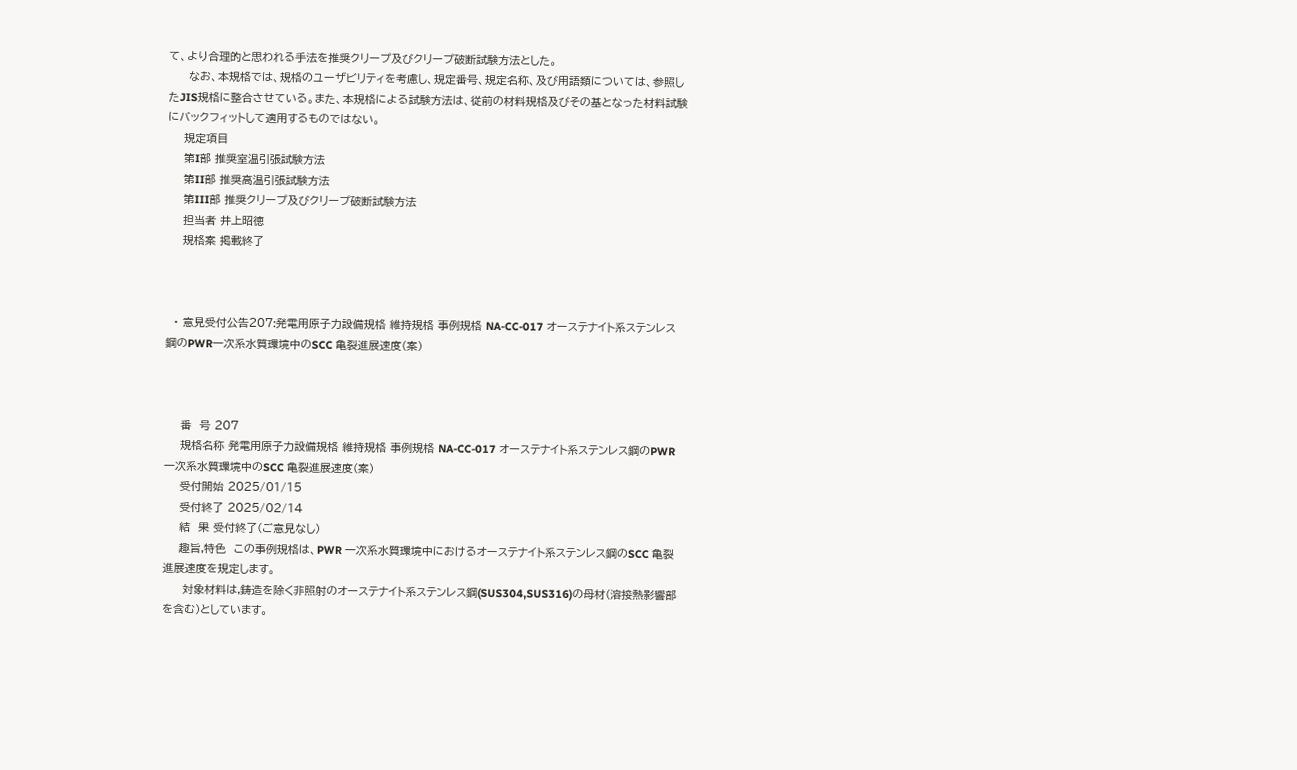て、より合理的と思われる手法を推奨クリープ及びクリープ破断試験方法とした。
     なお、本規格では、規格のユーザビリティを考慮し、規定番号、規定名称、及び用語類については、参照したJIS規格に整合させている。また、本規格による試験方法は、従前の材料規格及びその基となった材料試験にバックフィットして適用するものではない。
    規定項目
    第I部 推奨室温引張試験方法
    第II部 推奨高温引張試験方法
    第III部 推奨クリープ及びクリープ破断試験方法
    担当者 井上昭徳
    規格案 掲載終了



  • 意見受付公告207:発電用原子力設備規格 維持規格 事例規格 NA-CC-017 オーステナイト系ステンレス鋼のPWR一次系水質環境中のSCC 亀裂進展速度(案)



    番  号 207
    規格名称 発電用原子力設備規格 維持規格 事例規格 NA-CC-017 オーステナイト系ステンレス鋼のPWR一次系水質環境中のSCC 亀裂進展速度(案)
    受付開始 2025/01/15
    受付終了 2025/02/14
    結  果 受付終了(ご意見なし)
    趣旨,特色  この事例規格は、PWR 一次系水質環境中におけるオーステナイト系ステンレス鋼のSCC 亀裂進展速度を規定します。
     対象材料は,鋳造を除く非照射のオーステナイト系ステンレス鋼(SUS304,SUS316)の母材(溶接熱影響部を含む)としています。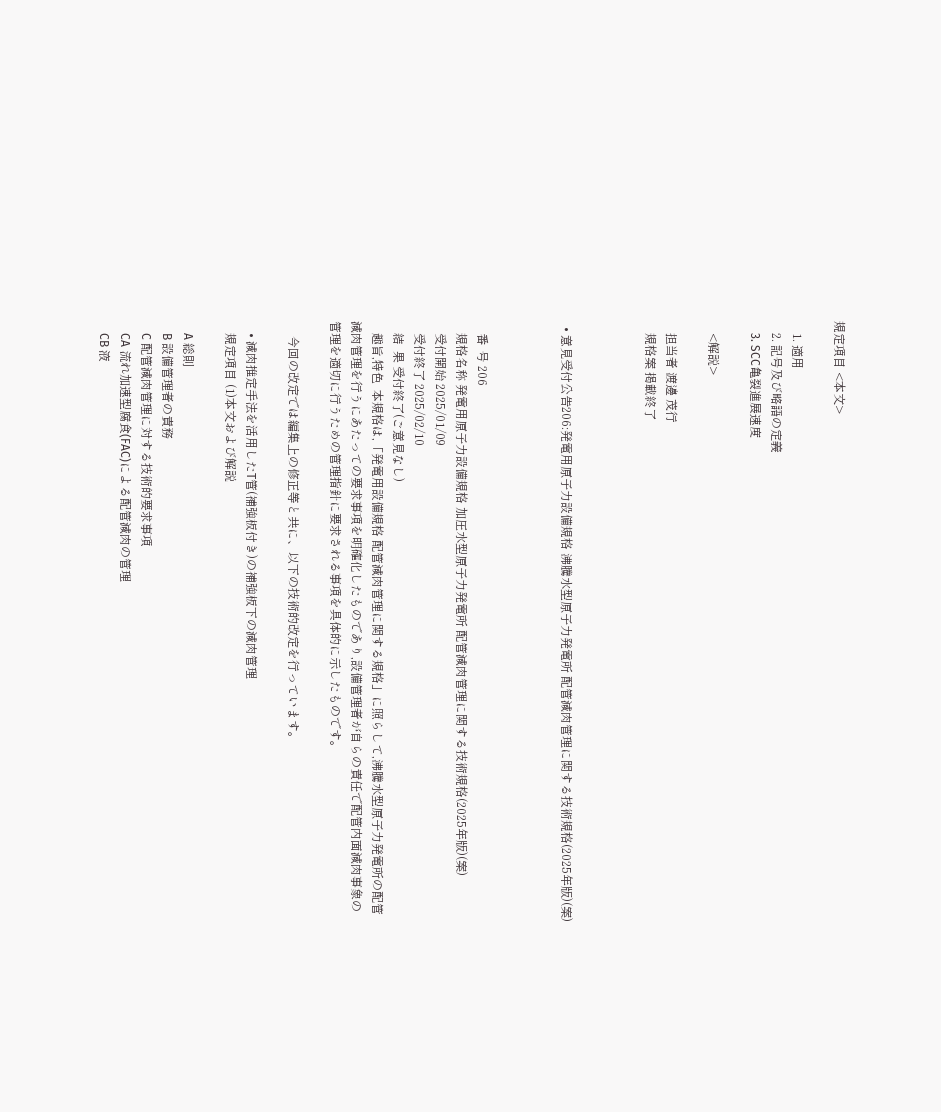規定項目 <本文>

    1. 適用
    2. 記号及び略語の定義
    3. SCC亀裂進展速度

    <解説>

    担当者 渡邊 茂行
    規格案 掲載終了



  • 意見受付公告206:発電用原子力設備規格 沸騰水型原子力発電所 配管減肉管理に関する技術規格(2025年版)(案)



    番  号 206
    規格名称 発電用原子力設備規格 加圧水型原子力発電所 配管減肉管理に関する技術規格(2025年版)(案)
    受付開始 2025/01/09
    受付終了 2025/02/10
    結  果 受付終了(ご意見なし)
    趣旨,特色  本規格は,「発電用設備規格 配管減肉管理に関する規格」に照らして,沸騰水型原子力発電所の配管減肉管理を行うにあたっての要求事項を明確化したものであり,設備管理者が自らの責任で配管内面減肉事象の管理を適切に行うための管理指針に要求される事項を具体的に示したものです。

     今回の改定では編集上の修正等と共に、以下の技術的改定を行っています。

    • 減肉推定手法を活用したT管(補強板付き)の補強板下の減肉管理
    規定項目 (1)本文および解説

    A 総則
    B 設備管理者の責務
    C 配管減肉管理に対する技術的要求事項
    CA 流れ加速型腐食(FAC)による配管減肉の管理
    CB 液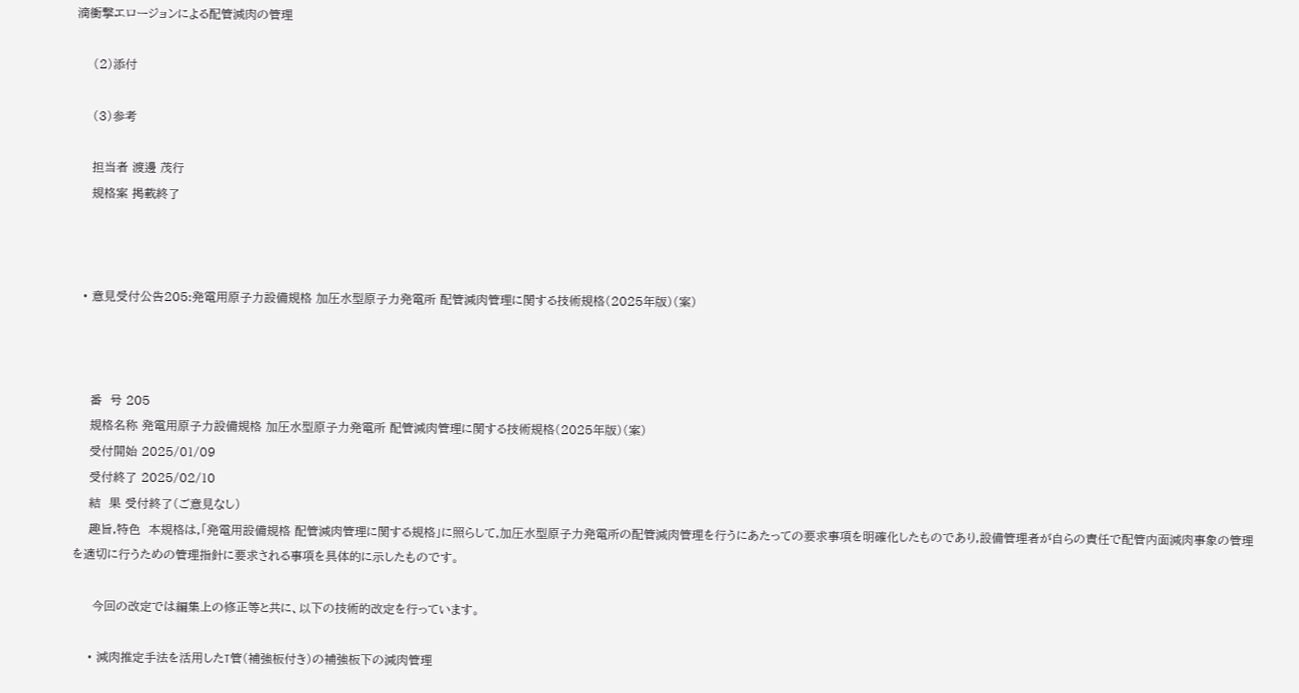滴衝撃エロージョンによる配管減肉の管理

    (2)添付

    (3)参考

    担当者 渡邊 茂行
    規格案 掲載終了



  • 意見受付公告205:発電用原子力設備規格 加圧水型原子力発電所 配管減肉管理に関する技術規格(2025年版)(案)



    番  号 205
    規格名称 発電用原子力設備規格 加圧水型原子力発電所 配管減肉管理に関する技術規格(2025年版)(案)
    受付開始 2025/01/09
    受付終了 2025/02/10
    結  果 受付終了(ご意見なし)
    趣旨,特色  本規格は,「発電用設備規格 配管減肉管理に関する規格」に照らして,加圧水型原子力発電所の配管減肉管理を行うにあたっての要求事項を明確化したものであり,設備管理者が自らの責任で配管内面減肉事象の管理を適切に行うための管理指針に要求される事項を具体的に示したものです。

     今回の改定では編集上の修正等と共に、以下の技術的改定を行っています。

    • 減肉推定手法を活用したT管(補強板付き)の補強板下の減肉管理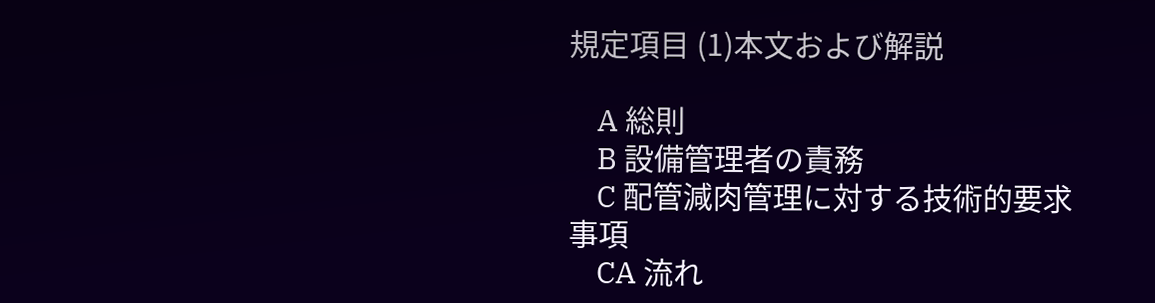規定項目 (1)本文および解説

    A 総則
    B 設備管理者の責務
    C 配管減肉管理に対する技術的要求事項
    CA 流れ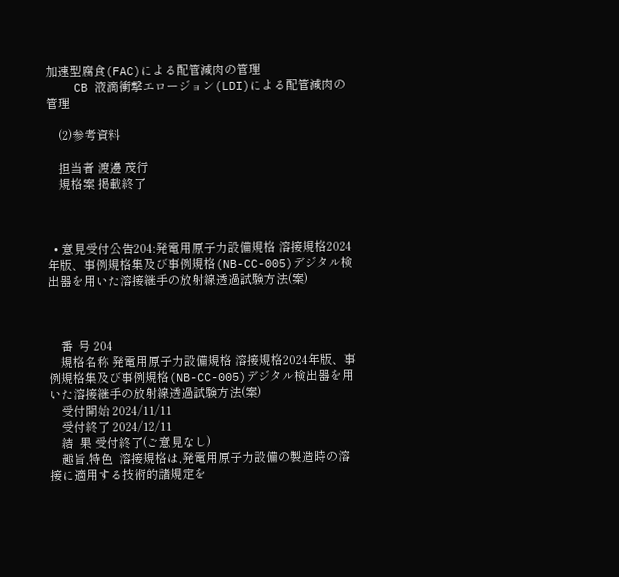加速型腐食(FAC)による配管減肉の管理
    CB 液滴衝撃エロージョン(LDI)による配管減肉の管理

    (2)参考資料

    担当者 渡邊 茂行
    規格案 掲載終了



  • 意見受付公告204:発電用原子力設備規格 溶接規格2024年版、事例規格集及び事例規格(NB-CC-005)デジタル検出器を用いた溶接継手の放射線透過試験方法(案)



    番  号 204
    規格名称 発電用原子力設備規格 溶接規格2024年版、事例規格集及び事例規格(NB-CC-005)デジタル検出器を用いた溶接継手の放射線透過試験方法(案)
    受付開始 2024/11/11
    受付終了 2024/12/11
    結  果 受付終了(ご意見なし)
    趣旨,特色  溶接規格は,発電用原子力設備の製造時の溶接に適用する技術的諸規定を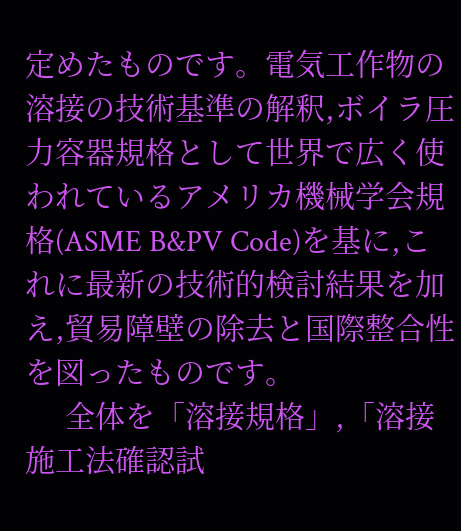定めたものです。電気工作物の溶接の技術基準の解釈,ボイラ圧力容器規格として世界で広く使われているアメリカ機械学会規格(ASME B&PV Code)を基に,これに最新の技術的検討結果を加え,貿易障壁の除去と国際整合性を図ったものです。
     全体を「溶接規格」,「溶接施工法確認試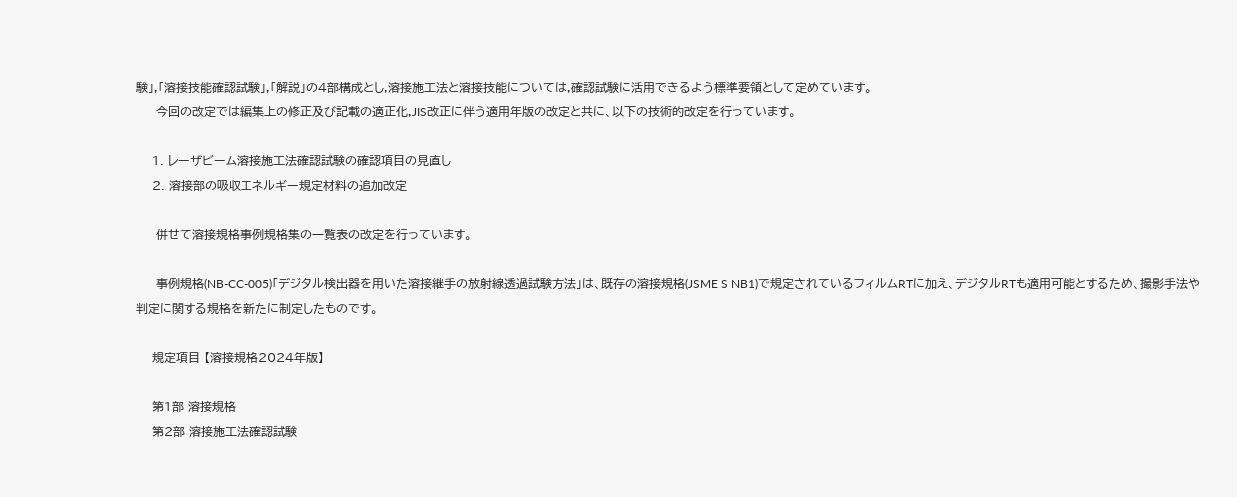験」,「溶接技能確認試験」,「解説」の4部構成とし,溶接施工法と溶接技能については,確認試験に活用できるよう標準要領として定めています。
     今回の改定では編集上の修正及び記載の適正化,JIS改正に伴う適用年版の改定と共に、以下の技術的改定を行っています。

    1. レーザビーム溶接施工法確認試験の確認項目の見直し
    2. 溶接部の吸収エネルギー規定材料の追加改定

     併せて溶接規格事例規格集の一覧表の改定を行っています。

     事例規格(NB-CC-005)「デジタル検出器を用いた溶接継手の放射線透過試験方法」は、既存の溶接規格(JSME S NB1)で規定されているフィルムRTに加え、デジタルRTも適用可能とするため、撮影手法や判定に関する規格を新たに制定したものです。

    規定項目 【溶接規格2024年版】

    第1部 溶接規格
    第2部 溶接施工法確認試験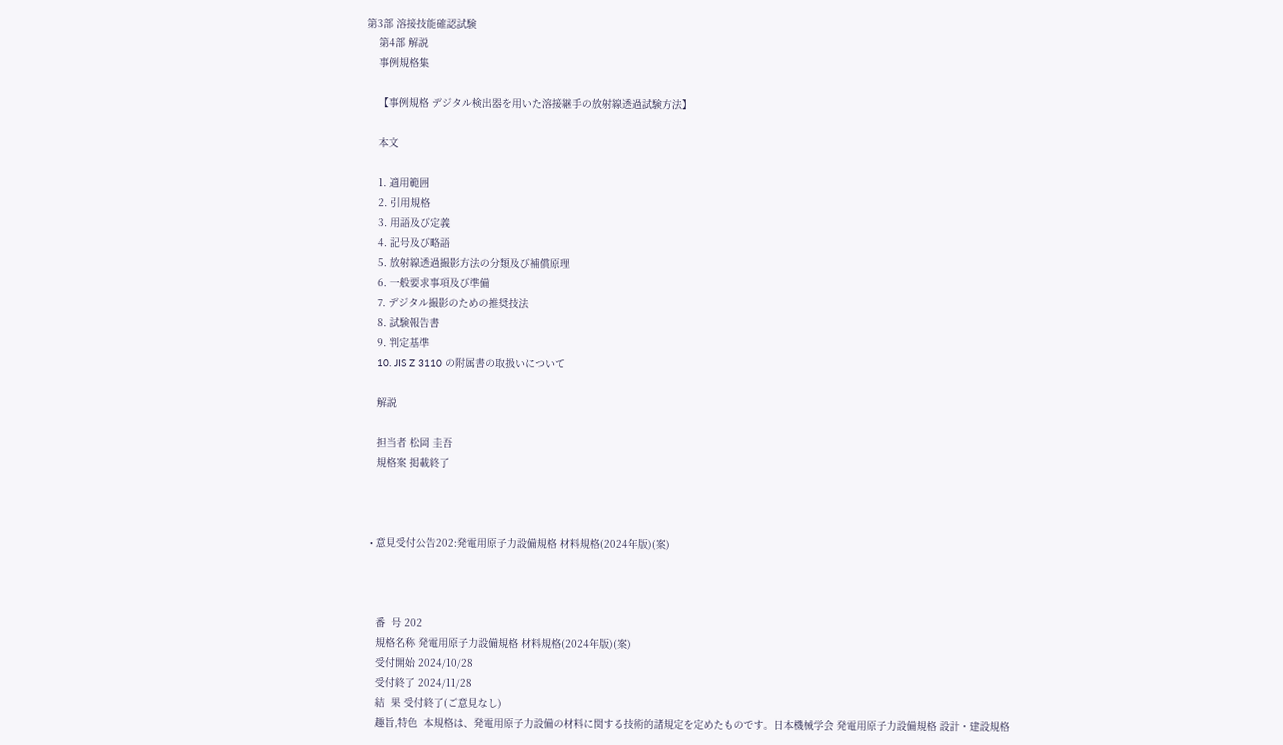第3部 溶接技能確認試験
    第4部 解説
    事例規格集

    【事例規格 デジタル検出器を用いた溶接継手の放射線透過試験方法】

    本文

    1. 適用範囲
    2. 引用規格
    3. 用語及び定義
    4. 記号及び略語
    5. 放射線透過撮影方法の分類及び補償原理
    6. 一般要求事項及び準備
    7. デジタル撮影のための推奨技法
    8. 試験報告書
    9. 判定基準
    10. JIS Z 3110 の附属書の取扱いについて

    解説

    担当者 松岡 圭吾
    規格案 掲載終了



  • 意見受付公告202:発電用原子力設備規格 材料規格(2024年版)(案)



    番  号 202
    規格名称 発電用原子力設備規格 材料規格(2024年版)(案)
    受付開始 2024/10/28
    受付終了 2024/11/28
    結  果 受付終了(ご意見なし)
    趣旨,特色  本規格は、発電用原子力設備の材料に関する技術的諸規定を定めたものです。日本機械学会 発電用原子力設備規格 設計・建設規格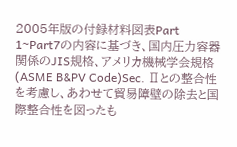2005年版の付録材料図表Part 1~Part7の内容に基づき、国内圧力容器関係のJIS規格、アメリカ機械学会規格(ASME B&PV Code)Sec. Ⅱとの整合性を考慮し、あわせて貿易障壁の除去と国際整合性を図ったも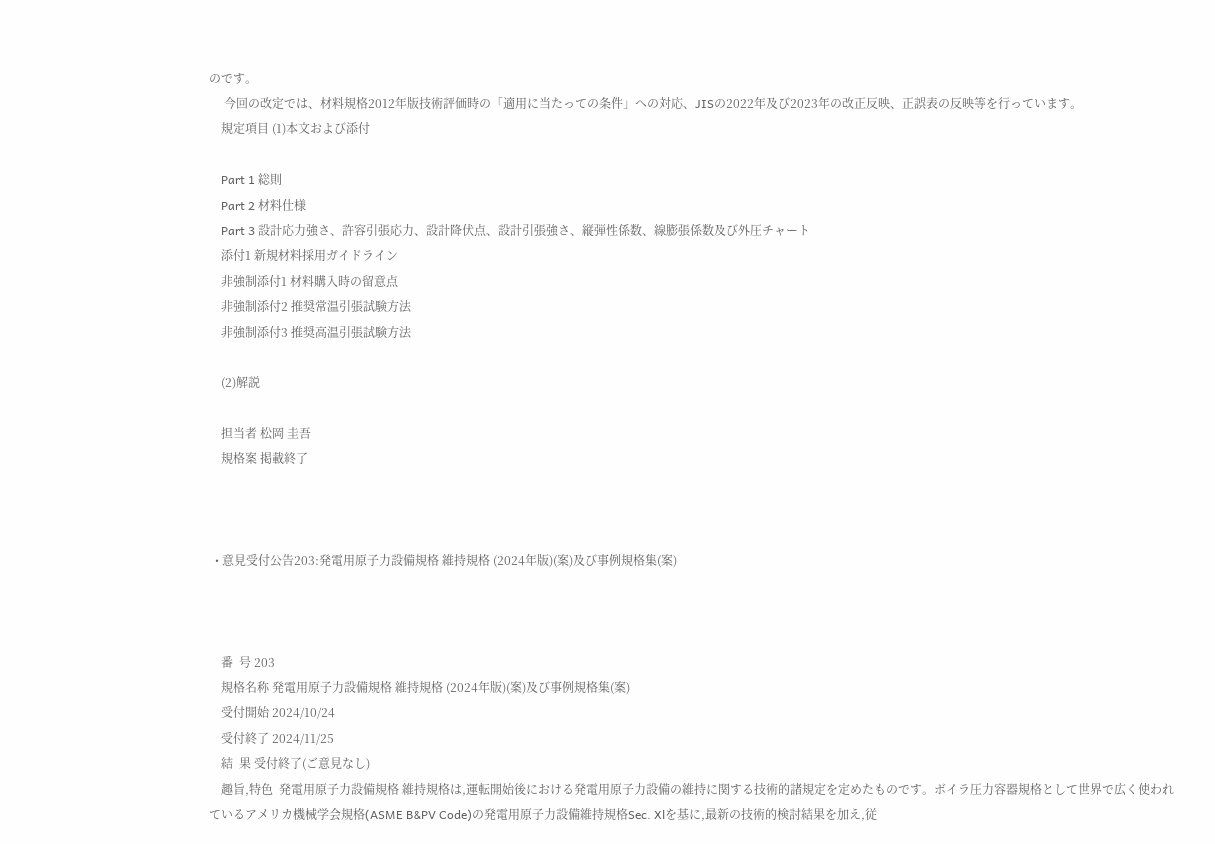のです。
     今回の改定では、材料規格2012年版技術評価時の「適用に当たっての条件」への対応、JISの2022年及び2023年の改正反映、正誤表の反映等を行っています。
    規定項目 (1)本文および添付

    Part 1 総則
    Part 2 材料仕様
    Part 3 設計応力強さ、許容引張応力、設計降伏点、設計引張強さ、縦弾性係数、線膨張係数及び外圧チャート
    添付1 新規材料採用ガイドライン
    非強制添付1 材料購入時の留意点
    非強制添付2 推奨常温引張試験方法
    非強制添付3 推奨高温引張試験方法

    (2)解説

    担当者 松岡 圭吾
    規格案 掲載終了



  • 意見受付公告203:発電用原子力設備規格 維持規格 (2024年版)(案)及び事例規格集(案)



    番  号 203
    規格名称 発電用原子力設備規格 維持規格 (2024年版)(案)及び事例規格集(案)
    受付開始 2024/10/24
    受付終了 2024/11/25
    結  果 受付終了(ご意見なし)
    趣旨,特色  発電用原子力設備規格 維持規格は,運転開始後における発電用原子力設備の維持に関する技術的諸規定を定めたものです。ボイラ圧力容器規格として世界で広く使われているアメリカ機械学会規格(ASME B&PV Code)の発電用原子力設備維持規格Sec. Xlを基に,最新の技術的検討結果を加え,従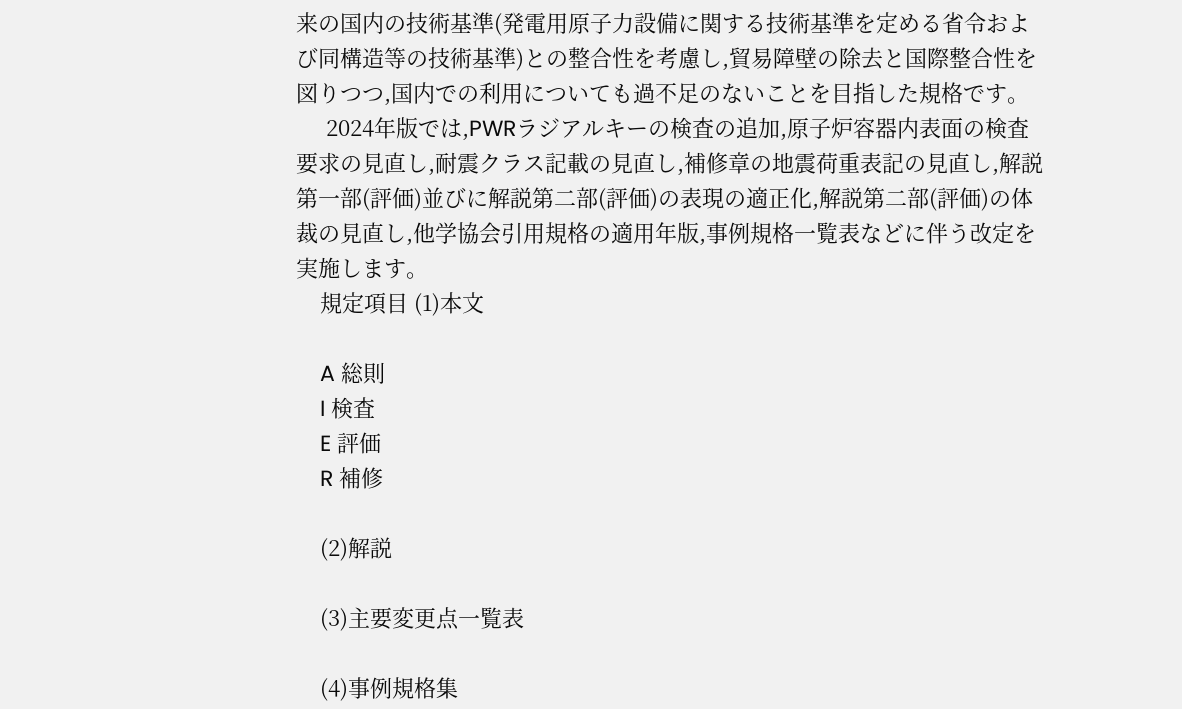来の国内の技術基準(発電用原子力設備に関する技術基準を定める省令および同構造等の技術基準)との整合性を考慮し,貿易障壁の除去と国際整合性を図りつつ,国内での利用についても過不足のないことを目指した規格です。
     2024年版では,PWRラジアルキーの検査の追加,原子炉容器内表面の検査要求の見直し,耐震クラス記載の見直し,補修章の地震荷重表記の見直し,解説第一部(評価)並びに解説第二部(評価)の表現の適正化,解説第二部(評価)の体裁の見直し,他学協会引用規格の適用年版,事例規格一覧表などに伴う改定を実施します。
    規定項目 (1)本文

    A 総則
    I 検査
    E 評価
    R 補修

    (2)解説

    (3)主要変更点一覧表

    (4)事例規格集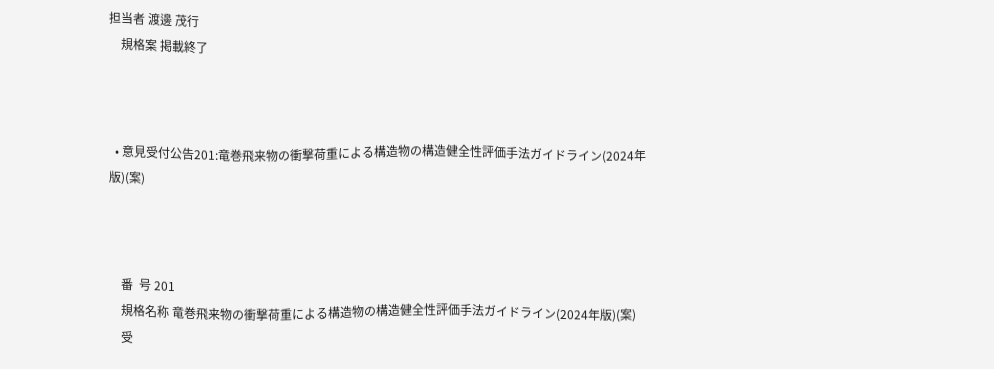担当者 渡邊 茂行
    規格案 掲載終了



  • 意見受付公告201:竜巻飛来物の衝撃荷重による構造物の構造健全性評価手法ガイドライン(2024年版)(案)



    番  号 201
    規格名称 竜巻飛来物の衝撃荷重による構造物の構造健全性評価手法ガイドライン(2024年版)(案)
    受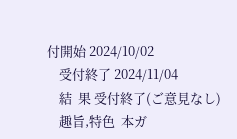付開始 2024/10/02
    受付終了 2024/11/04
    結  果 受付終了(ご意見なし)
    趣旨,特色  本ガ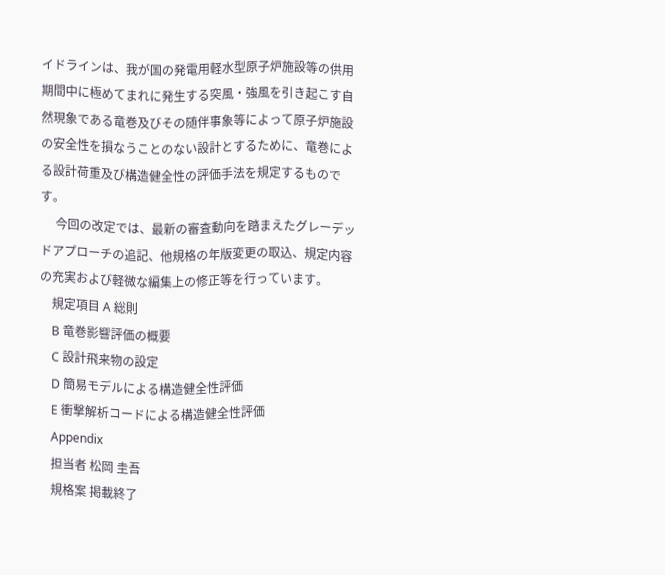イドラインは、我が国の発電用軽水型原子炉施設等の供用期間中に極めてまれに発生する突風・強風を引き起こす自然現象である竜巻及びその随伴事象等によって原子炉施設の安全性を損なうことのない設計とするために、竜巻による設計荷重及び構造健全性の評価手法を規定するものです。
     今回の改定では、最新の審査動向を踏まえたグレーデッドアプローチの追記、他規格の年版変更の取込、規定内容の充実および軽微な編集上の修正等を行っています。
    規定項目 A 総則
    B 竜巻影響評価の概要
    C 設計飛来物の設定
    D 簡易モデルによる構造健全性評価
    E 衝撃解析コードによる構造健全性評価
    Appendix
    担当者 松岡 圭吾
    規格案 掲載終了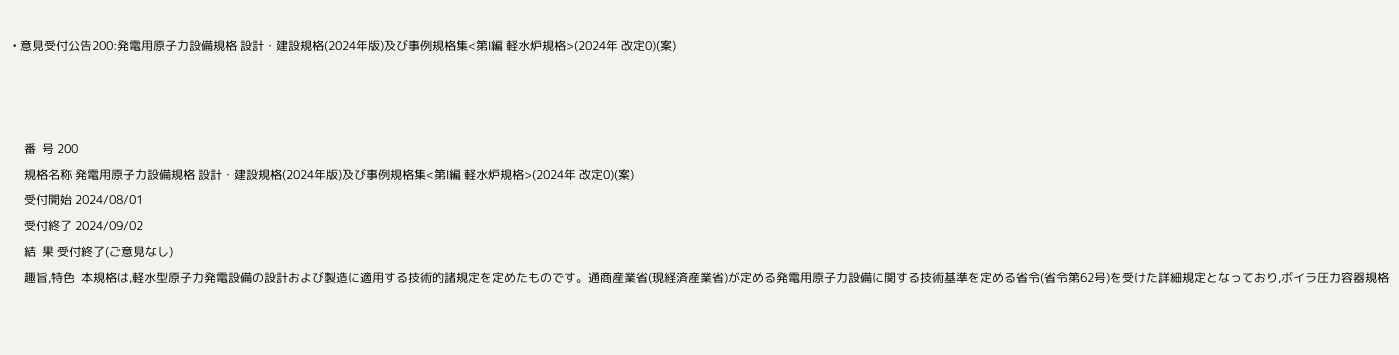• 意見受付公告200:発電用原子力設備規格 設計・建設規格(2024年版)及び事例規格集<第Ⅰ編 軽水炉規格>(2024年 改定0)(案)



    番  号 200
    規格名称 発電用原子力設備規格 設計・建設規格(2024年版)及び事例規格集<第Ⅰ編 軽水炉規格>(2024年 改定0)(案)
    受付開始 2024/08/01
    受付終了 2024/09/02
    結  果 受付終了(ご意見なし)
    趣旨,特色  本規格は,軽水型原子力発電設備の設計および製造に適用する技術的諸規定を定めたものです。通商産業省(現経済産業省)が定める発電用原子力設備に関する技術基準を定める省令(省令第62号)を受けた詳細規定となっており,ボイラ圧力容器規格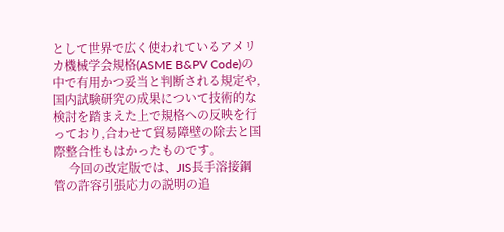として世界で広く使われているアメリカ機械学会規格(ASME B&PV Code)の中で有用かつ妥当と判断される規定や,国内試験研究の成果について技術的な検討を踏まえた上で規格への反映を行っており,合わせて貿易障壁の除去と国際整合性もはかったものです。
     今回の改定版では、JIS長手溶接鋼管の許容引張応力の説明の追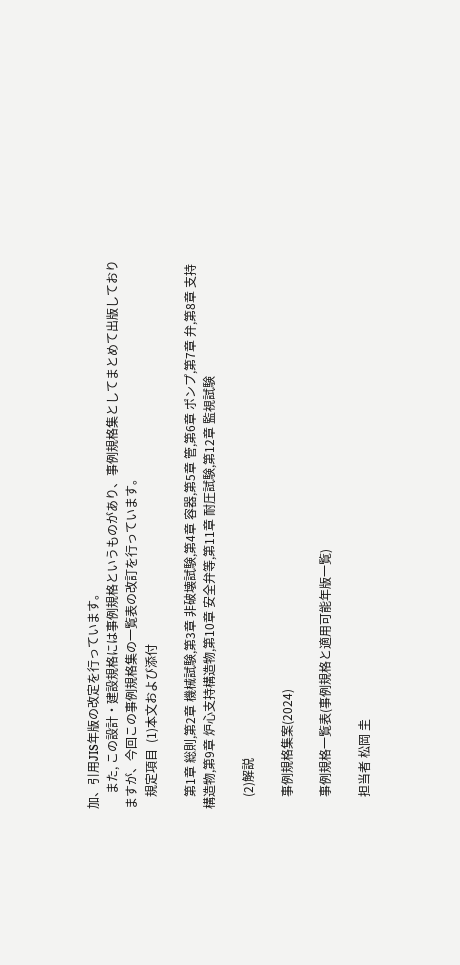加、引用JIS年版の改定を行っています。
     また, この設計・建設規格には事例規格というものがあり、事例規格集としてまとめて出版しておりますが、今回この事例規格集の一覧表の改訂を行っています。
    規定項目  (1)本文および添付

    第1章 総則,第2章 機械試験,第3章 非破壊試験,第4章 容器,第5章 管,第6章 ポンプ,第7章 弁,第8章 支持構造物,第9章 炉心支持構造物,第10章 安全弁等,第11章 耐圧試験,第12章 監視試験

    (2)解説

    事例規格集案(2024)

    事例規格一覧表(事例規格と適用可能年版一覧)

    担当者 松岡 圭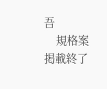吾
    規格案 掲載終了